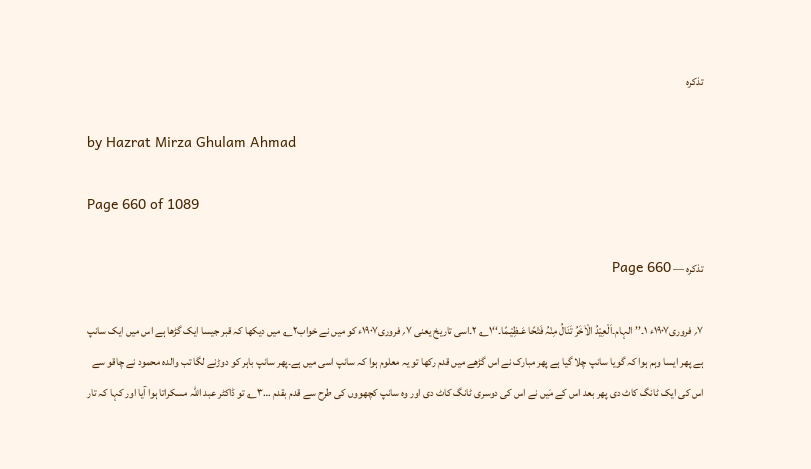تذکرہ

by Hazrat Mirza Ghulam Ahmad

Page 660 of 1089

تذکرہ — Page 660

۷؍ فروری۱۹۰۷ء ۱۔’’الہام۔اَلْعِیْدُ الْاٰخَرُ تَنَالُ مِنْہُ فَتْحًا عَـظِیْـمًا۔‘‘۱؎ ۲۔اسی تاریخ یعنی ۷؍ فروری۱۹۰۷ء کو میں نے خواب۲؎ میں دیکھا کہ قبر جیسا ایک گڑھا ہے اس میں ایک سانپ ہے پھر ایسا وہم ہوا کہ گویا سانپ چلا گیا ہے پھر مبارک نے اس گڑھے میں قدم رکھا تو یہ معلوم ہوا کہ سانپ اسی میں ہے۔پھر سانپ باہر کو دوڑنے لگا تب والدہ محمود نے چاقو سے اس کی ایک ٹانگ کاٹ دی پھر بعد اس کے مَیں نے اس کی دوسری ٹانگ کاٹ دی اور وہ سانپ کچھووں کی طرح سے قدم بقدم …۳؎ تو ڈاکٹر عبد اللہ مسکراتا ہوا آیا اور کہا کہ تار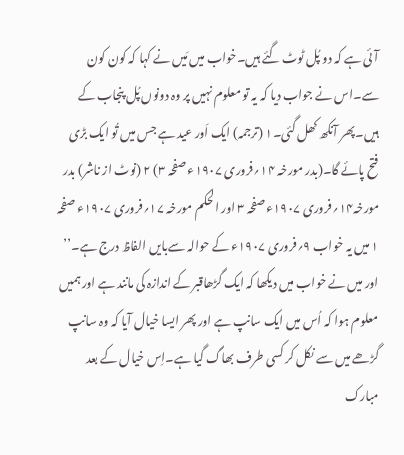آئی ہے کہ دو پُل ٹوٹ گئے ہیں۔خواب میں مَیں نے کہا کہ کون کون سے۔اس نے جواب دیا کہ یہ تو معلوم نہیں پر وہ دونوں پُل پنجاب کے ہیں۔پھر آنکھ کھل گئی۔۱ (ترجمہ) ایک اَور عید ہے جس میں تُو ایک بڑی فتح پائے گا۔(بدر مورخہ ۱۴؍فروری ۱۹۰۷ء صفحہ ۳) ۲ (نوٹ از ناشر) بدر مورخہ۱۴؍فروری ۱۹۰۷ءصفحہ ۳ اور الحکم مورخہ ۱۷؍فروری ۱۹۰۷ء صفحہ ۱ میں یہ خواب ۹؍فروری ۱۹۰۷ء کے حوالہ سےبایں الفاظ درج ہے۔’’ اور میں نے خواب میں دیکھا کہ ایک گڑھاقبر کے اندازہ کی مانند ہے اور ہمیں معلوم ہوا کہ اُس میں ایک سانپ ہے اور پھر ایسا خیال آیا کہ وہ سانپ گڑھے میں سے نکل کر کسی طرف بھاگ گیا ہے۔اِس خیال کے بعد مبارک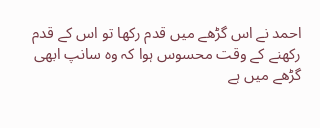احمد نے اس گڑھے میں قدم رکھا تو اس کے قدم رکھنے کے وقت محسوس ہوا کہ وہ سانپ ابھی گڑھے میں ہے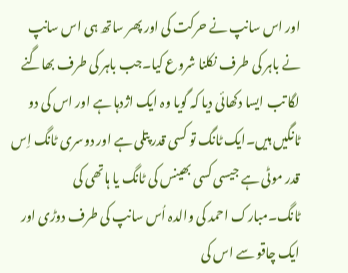اور اس سانپ نے حرکت کی اور پھر ساتھ ہی اس سانپ نے باہر کی طرف نکلنا شروع کیا۔جب باہر کی طرف بھاگنے لگا تب ایسا دکھائی دیا کہ گویا وہ ایک اژدہا ہے اور اس کی دو ٹانگیں ہیں۔ایک ٹانگ تو کسی قدر پتلی ہے اور دوسری ٹانگ اِس قدر موٹی ہے جیسی کسی بھینس کی ٹانگ یا ہاتھی کی ٹانگ۔مبارک احمد کی والدہ اُس سانپ کی طرف دوڑی اور ایک چاقو سے اس کی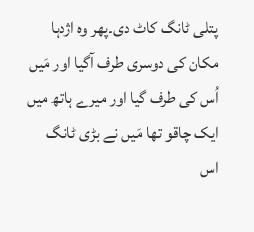پتلی ٹانگ کاٹ دی۔پھر وہ اژدہا مکان کی دوسری طرف آگیا اور مَیں اُس کی طرف گیا اور میرے ہاتھ میں ایک چاقو تھا مَیں نے بڑی ٹانگ اس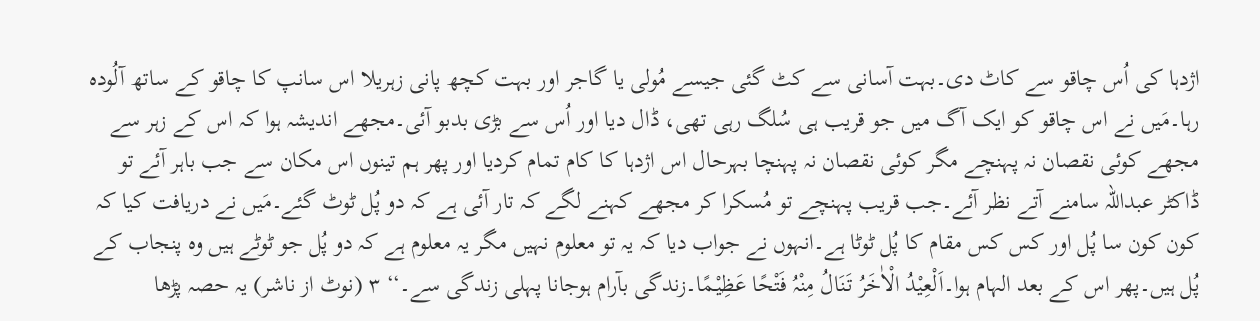اژدہا کی اُس چاقو سے کاٹ دی۔بہت آسانی سے کٹ گئی جیسے مُولی یا گاجر اور بہت کچھ پانی زہریلا اس سانپ کا چاقو کے ساتھ آلُودہ رہا۔مَیں نے اس چاقو کو ایک آگ میں جو قریب ہی سُلگ رہی تھی، ڈال دیا اور اُس سے بڑی بدبو آئی۔مجھے اندیشہ ہوا کہ اس کے زہر سے مجھے کوئی نقصان نہ پہنچے مگر کوئی نقصان نہ پہنچا بہرحال اس اژدہا کا کام تمام کردیا اور پھر ہم تینوں اس مکان سے جب باہر آئے تو ڈاکٹر عبداللہ سامنے آتے نظر آئے۔جب قریب پہنچے تو مُسکرا کر مجھے کہنے لگے کہ تار آئی ہے کہ دو پُل ٹوٹ گئے۔مَیں نے دریافت کیا کہ کون کون سا پُل اور کس کس مقام کا پُل ٹوٹا ہے۔انہوں نے جواب دیا کہ یہ تو معلوم نہیں مگر یہ معلوم ہے کہ دو پُل جو ٹوٹے ہیں وہ پنجاب کے پُل ہیں۔پھر اس کے بعد الہام ہوا۔اَلْعِیْدُ الْاٰخَرُ تَنَالُ مِنْہُ فَتْحًا عَظِیْـمًا۔زندگی بآرام ہوجانا پہلی زندگی سے۔‘‘ ۳ (نوٹ از ناشر) یہ حصہ پڑھا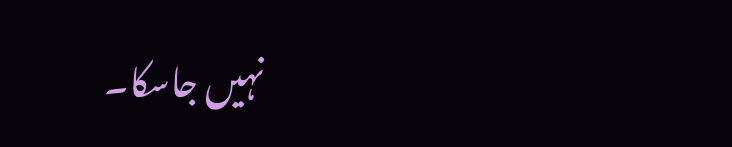نہیں جاسکا۔